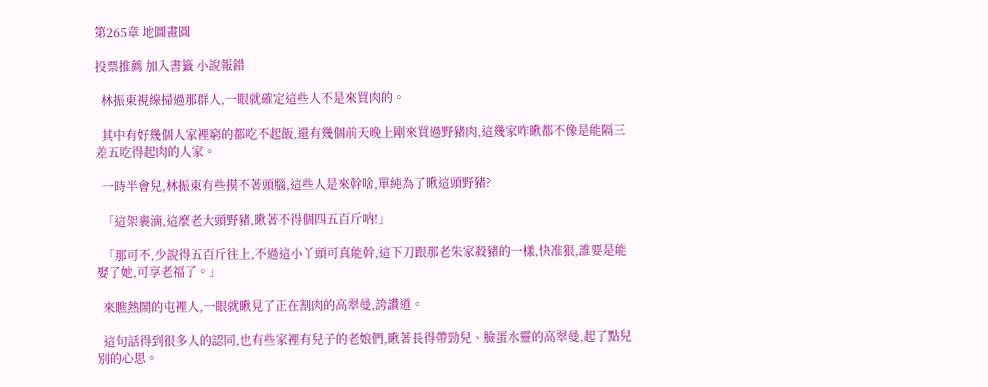第265章 地圖畫圓

投票推薦 加入書籤 小說報錯

  林振東視線掃過那群人,一眼就確定這些人不是來買肉的。

  其中有好幾個人家裡窮的都吃不起飯,還有幾個前天晚上剛來買過野豬肉,這幾家咋瞅都不像是能隔三差五吃得起肉的人家。

  一時半會兒,林振東有些摸不著頭腦,這些人是來幹啥,單純為了瞅這頭野豬?

  「這架裹滴,這麼老大頭野豬,瞅著不得個四五百斤吶!」

  「那可不,少說得五百斤往上,不過這小丫頭可真能幹,這下刀跟那老朱家殺豬的一樣,快准狠,誰要是能娶了她,可享老福了。」

  來瞧熱鬧的屯裡人,一眼就瞅見了正在割肉的高翠曼,誇讚道。

  這句話得到很多人的認同,也有些家裡有兒子的老娘們,瞅著長得帶勁兒、臉蛋水靈的高翠曼,起了點兒別的心思。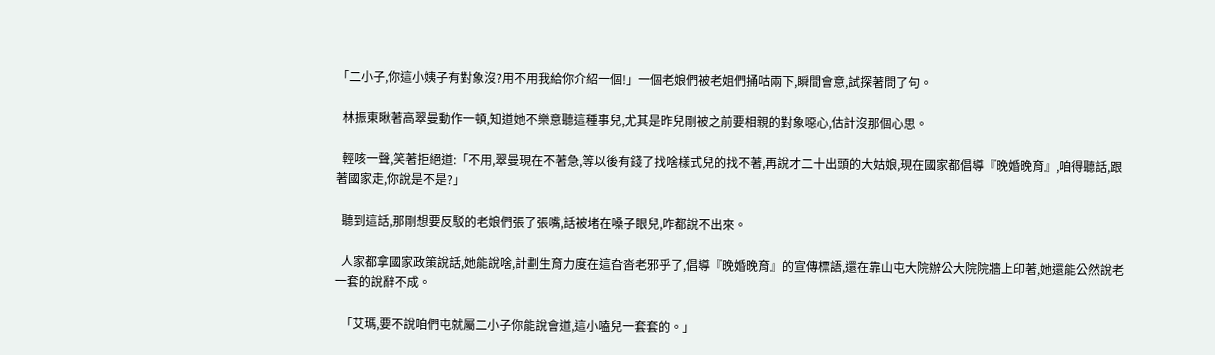「二小子,你這小姨子有對象沒?用不用我給你介紹一個!」一個老娘們被老姐們捅咕兩下,瞬間會意,試探著問了句。

  林振東瞅著高翠曼動作一頓,知道她不樂意聽這種事兒,尤其是昨兒剛被之前要相親的對象噁心,估計沒那個心思。

  輕咳一聲,笑著拒絕道:「不用,翠曼現在不著急,等以後有錢了找啥樣式兒的找不著,再說才二十出頭的大姑娘,現在國家都倡導『晚婚晚育』,咱得聽話,跟著國家走,你說是不是?」

  聽到這話,那剛想要反駁的老娘們張了張嘴,話被堵在嗓子眼兒,咋都說不出來。

  人家都拿國家政策說話,她能說啥,計劃生育力度在這旮沓老邪乎了,倡導『晚婚晚育』的宣傳標語,還在靠山屯大院辦公大院院牆上印著,她還能公然說老一套的說辭不成。

  「艾瑪,要不說咱們屯就屬二小子你能說會道,這小嗑兒一套套的。」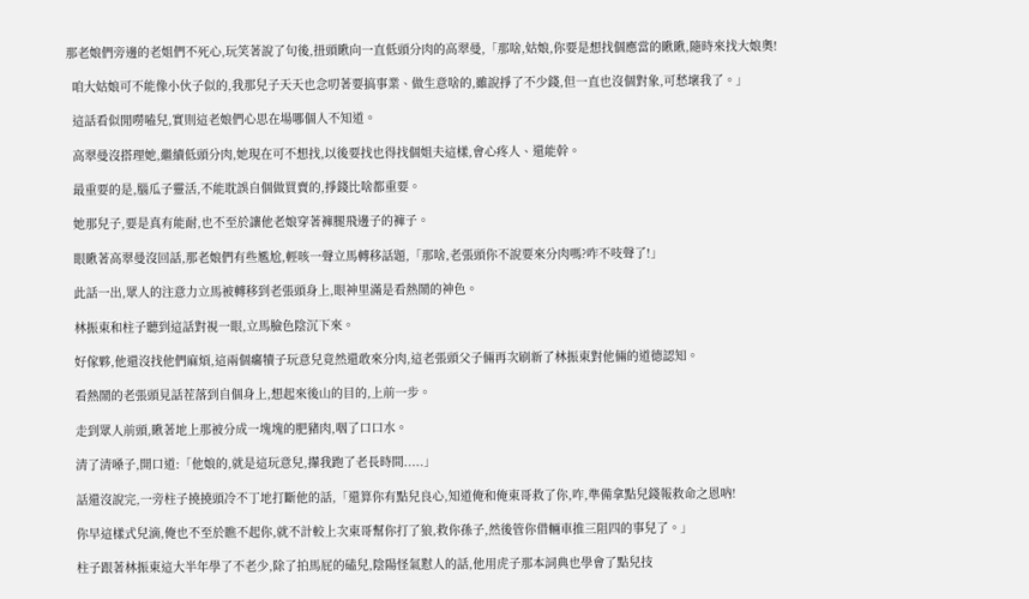那老娘們旁邊的老姐們不死心,玩笑著說了句後,扭頭瞅向一直低頭分肉的高翠曼,「那啥,姑娘,你要是想找個應當的瞅瞅,隨時來找大娘奧!

  咱大姑娘可不能像小伙子似的,我那兒子天天也念叨著要搞事業、做生意啥的,雖說掙了不少錢,但一直也沒個對象,可愁壞我了。」

  這話看似閒嘮嗑兒,實則這老娘們心思在場哪個人不知道。

  高翠曼沒搭理她,繼續低頭分肉,她現在可不想找,以後要找也得找個姐夫這樣,會心疼人、還能幹。

  最重要的是,腦瓜子靈活,不能耽誤自個做買賣的,掙錢比啥都重要。

  她那兒子,要是真有能耐,也不至於讓他老娘穿著褲腿飛邊子的褲子。

  眼瞅著高翠曼沒回話,那老娘們有些尷尬,輕咳一聲立馬轉移話題,「那啥,老張頭你不說要來分肉嗎?咋不吱聲了!」

  此話一出,眾人的注意力立馬被轉移到老張頭身上,眼神里滿是看熱鬧的神色。

  林振東和柱子聽到這話對視一眼,立馬臉色陰沉下來。

  好傢夥,他還沒找他們麻煩,這兩個癟犢子玩意兒竟然還敢來分肉,這老張頭父子倆再次刷新了林振東對他倆的道德認知。

  看熱鬧的老張頭見話茬落到自個身上,想起來後山的目的,上前一步。

  走到眾人前頭,瞅著地上那被分成一塊塊的肥豬肉,咽了口口水。

  清了清嗓子,開口道:「他娘的,就是這玩意兒,攆我跑了老長時間.....」

  話還沒說完,一旁柱子撓撓頭冷不丁地打斷他的話,「還算你有點兒良心,知道俺和俺東哥救了你,咋,準備拿點兒錢報救命之恩吶!

  你早這樣式兒滴,俺也不至於瞧不起你,就不計較上次東哥幫你打了狼,救你孫子,然後管你借輛車推三阻四的事兒了。」

  柱子跟著林振東這大半年學了不老少,除了拍馬屁的磕兒,陰陽怪氣懟人的話,他用虎子那本詞典也學會了點兒技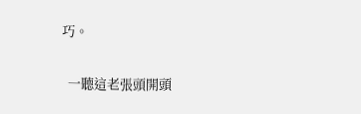巧。

  一聽這老張頭開頭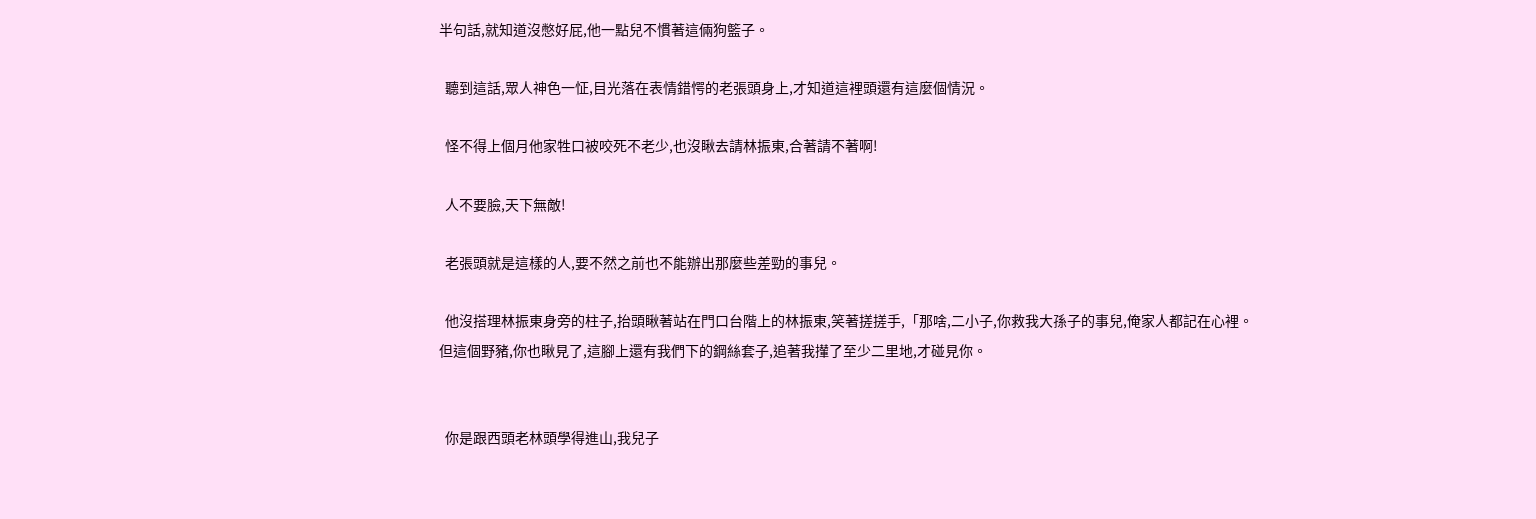半句話,就知道沒憋好屁,他一點兒不慣著這倆狗籃子。

  聽到這話,眾人神色一怔,目光落在表情錯愕的老張頭身上,才知道這裡頭還有這麼個情況。

  怪不得上個月他家牲口被咬死不老少,也沒瞅去請林振東,合著請不著啊!

  人不要臉,天下無敵!

  老張頭就是這樣的人,要不然之前也不能辦出那麼些差勁的事兒。

  他沒搭理林振東身旁的柱子,抬頭瞅著站在門口台階上的林振東,笑著搓搓手,「那啥,二小子,你救我大孫子的事兒,俺家人都記在心裡。但這個野豬,你也瞅見了,這腳上還有我們下的鋼絲套子,追著我攆了至少二里地,才碰見你。


  你是跟西頭老林頭學得進山,我兒子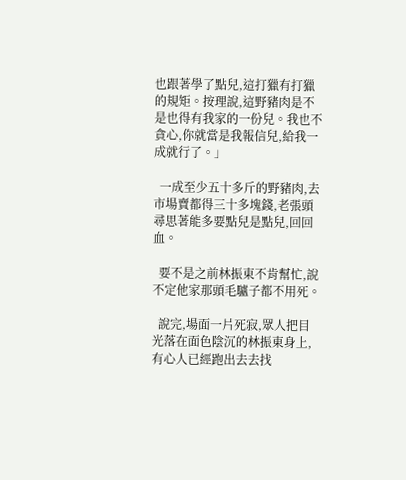也跟著學了點兒,這打獵有打獵的規矩。按理說,這野豬肉是不是也得有我家的一份兒。我也不貪心,你就當是我報信兒,給我一成就行了。」

  一成至少五十多斤的野豬肉,去市場賣都得三十多塊錢,老張頭尋思著能多要點兒是點兒,回回血。

  要不是之前林振東不肯幫忙,說不定他家那頭毛驢子都不用死。

  說完,場面一片死寂,眾人把目光落在面色陰沉的林振東身上,有心人已經跑出去去找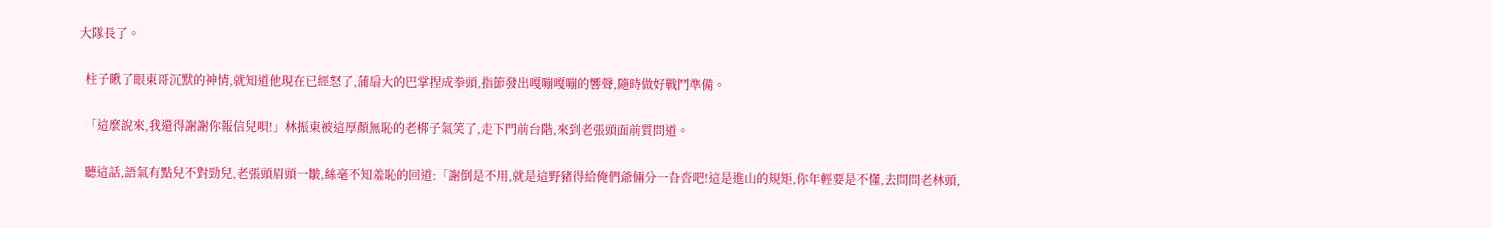大隊長了。

  柱子瞅了眼東哥沉默的神情,就知道他現在已經怒了,蒲扇大的巴掌捏成拳頭,指節發出嘎嘣嘎嘣的響聲,隨時做好戰鬥準備。

  「這麼說來,我還得謝謝你報信兒唄!」林振東被這厚顏無恥的老梆子氣笑了,走下門前台階,來到老張頭面前質問道。

  聽這話,語氣有點兒不對勁兒,老張頭眉頭一皺,絲毫不知羞恥的回道:「謝倒是不用,就是這野豬得給俺們爺倆分一旮沓吧!這是進山的規矩,你年輕要是不懂,去問問老林頭,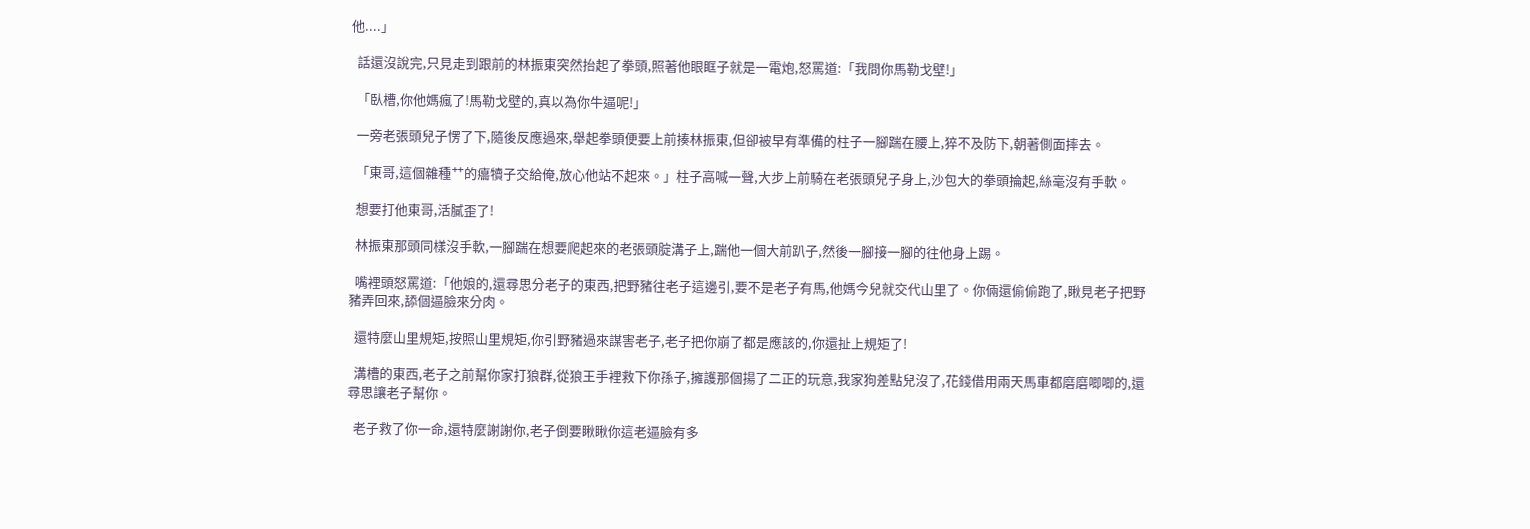他....」

  話還沒說完,只見走到跟前的林振東突然抬起了拳頭,照著他眼眶子就是一電炮,怒罵道:「我問你馬勒戈壁!」

  「臥槽,你他媽瘋了!馬勒戈壁的,真以為你牛逼呢!」

  一旁老張頭兒子愣了下,隨後反應過來,舉起拳頭便要上前揍林振東,但卻被早有準備的柱子一腳踹在腰上,猝不及防下,朝著側面摔去。

  「東哥,這個雜種艹的癟犢子交給俺,放心他站不起來。」柱子高喊一聲,大步上前騎在老張頭兒子身上,沙包大的拳頭掄起,絲毫沒有手軟。

  想要打他東哥,活膩歪了!

  林振東那頭同樣沒手軟,一腳踹在想要爬起來的老張頭腚溝子上,踹他一個大前趴子,然後一腳接一腳的往他身上踢。

  嘴裡頭怒罵道:「他娘的,還尋思分老子的東西,把野豬往老子這邊引,要不是老子有馬,他媽今兒就交代山里了。你倆還偷偷跑了,瞅見老子把野豬弄回來,舔個逼臉來分肉。

  還特麼山里規矩,按照山里規矩,你引野豬過來謀害老子,老子把你崩了都是應該的,你還扯上規矩了!

  溝槽的東西,老子之前幫你家打狼群,從狼王手裡救下你孫子,擁護那個揚了二正的玩意,我家狗差點兒沒了,花錢借用兩天馬車都磨磨唧唧的,還尋思讓老子幫你。

  老子救了你一命,還特麼謝謝你,老子倒要瞅瞅你這老逼臉有多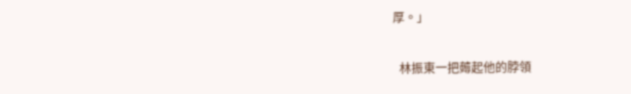厚。」

  林振東一把薅起他的脖領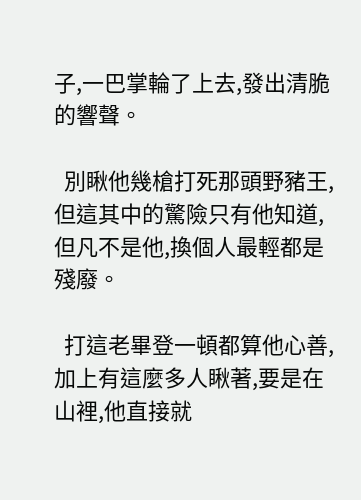子,一巴掌輪了上去,發出清脆的響聲。

  別瞅他幾槍打死那頭野豬王,但這其中的驚險只有他知道,但凡不是他,換個人最輕都是殘廢。

  打這老畢登一頓都算他心善,加上有這麼多人瞅著,要是在山裡,他直接就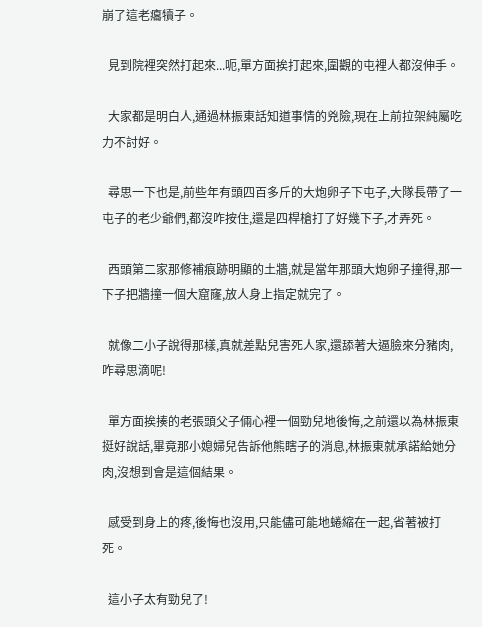崩了這老癟犢子。

  見到院裡突然打起來...呃,單方面挨打起來,圍觀的屯裡人都沒伸手。

  大家都是明白人,通過林振東話知道事情的兇險,現在上前拉架純屬吃力不討好。

  尋思一下也是,前些年有頭四百多斤的大炮卵子下屯子,大隊長帶了一屯子的老少爺們,都沒咋按住,還是四桿槍打了好幾下子,才弄死。

  西頭第二家那修補痕跡明顯的土牆,就是當年那頭大炮卵子撞得,那一下子把牆撞一個大窟窿,放人身上指定就完了。

  就像二小子說得那樣,真就差點兒害死人家,還舔著大逼臉來分豬肉,咋尋思滴呢!

  單方面挨揍的老張頭父子倆心裡一個勁兒地後悔,之前還以為林振東挺好說話,畢竟那小媳婦兒告訴他熊瞎子的消息,林振東就承諾給她分肉,沒想到會是這個結果。

  感受到身上的疼,後悔也沒用,只能儘可能地蜷縮在一起,省著被打死。

  這小子太有勁兒了!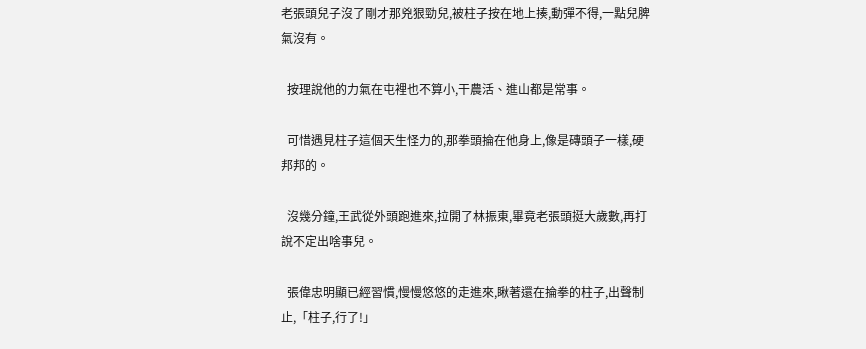老張頭兒子沒了剛才那兇狠勁兒,被柱子按在地上揍,動彈不得,一點兒脾氣沒有。

  按理說他的力氣在屯裡也不算小,干農活、進山都是常事。

  可惜遇見柱子這個天生怪力的,那拳頭掄在他身上,像是磚頭子一樣,硬邦邦的。

  沒幾分鐘,王武從外頭跑進來,拉開了林振東,畢竟老張頭挺大歲數,再打說不定出啥事兒。

  張偉忠明顯已經習慣,慢慢悠悠的走進來,瞅著還在掄拳的柱子,出聲制止,「柱子,行了!」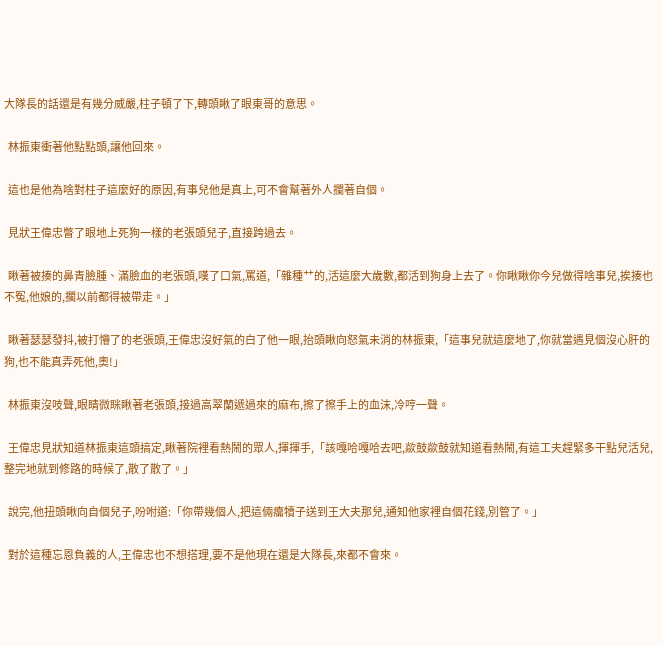大隊長的話還是有幾分威嚴,柱子頓了下,轉頭瞅了眼東哥的意思。

  林振東衝著他點點頭,讓他回來。

  這也是他為啥對柱子這麼好的原因,有事兒他是真上,可不會幫著外人攔著自個。

  見狀王偉忠瞥了眼地上死狗一樣的老張頭兒子,直接跨過去。

  瞅著被揍的鼻青臉腫、滿臉血的老張頭,嘆了口氣,罵道,「雜種艹的,活這麼大歲數,都活到狗身上去了。你瞅瞅你今兒做得啥事兒,挨揍也不冤,他娘的,擱以前都得被帶走。」

  瞅著瑟瑟發抖,被打懵了的老張頭,王偉忠沒好氣的白了他一眼,抬頭瞅向怒氣未消的林振東,「這事兒就這麼地了,你就當遇見個沒心肝的狗,也不能真弄死他,奧!」

  林振東沒吱聲,眼睛微眯瞅著老張頭,接過高翠蘭遞過來的麻布,擦了擦手上的血沫,冷哼一聲。

  王偉忠見狀知道林振東這頭搞定,瞅著院裡看熱鬧的眾人,揮揮手,「該嘎哈嘎哈去吧,歘鼓歘鼓就知道看熱鬧,有這工夫趕緊多干點兒活兒,整完地就到修路的時候了,散了散了。」

  說完,他扭頭瞅向自個兒子,吩咐道:「你帶幾個人,把這倆癟犢子送到王大夫那兒,通知他家裡自個花錢,別管了。」

  對於這種忘恩負義的人,王偉忠也不想搭理,要不是他現在還是大隊長,來都不會來。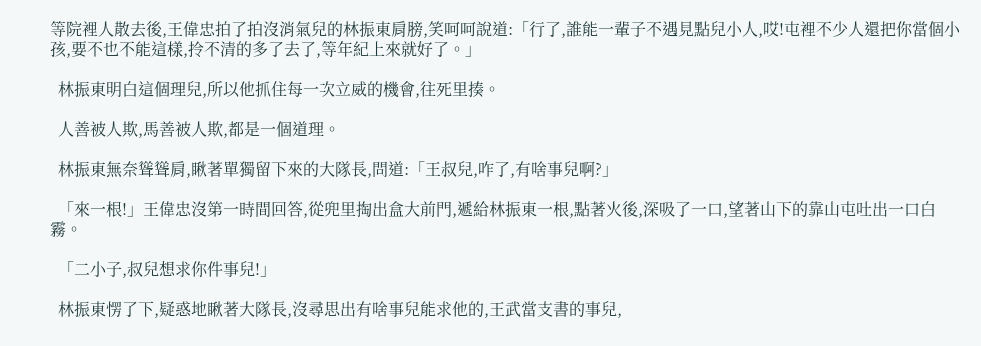等院裡人散去後,王偉忠拍了拍沒消氣兒的林振東肩膀,笑呵呵說道:「行了,誰能一輩子不遇見點兒小人,哎!屯裡不少人還把你當個小孩,要不也不能這樣,拎不清的多了去了,等年紀上來就好了。」

  林振東明白這個理兒,所以他抓住每一次立威的機會,往死里揍。

  人善被人欺,馬善被人欺,都是一個道理。

  林振東無奈聳聳肩,瞅著單獨留下來的大隊長,問道:「王叔兒,咋了,有啥事兒啊?」

  「來一根!」王偉忠沒第一時間回答,從兜里掏出盒大前門,遞給林振東一根,點著火後,深吸了一口,望著山下的靠山屯吐出一口白霧。

  「二小子,叔兒想求你件事兒!」

  林振東愣了下,疑惑地瞅著大隊長,沒尋思出有啥事兒能求他的,王武當支書的事兒,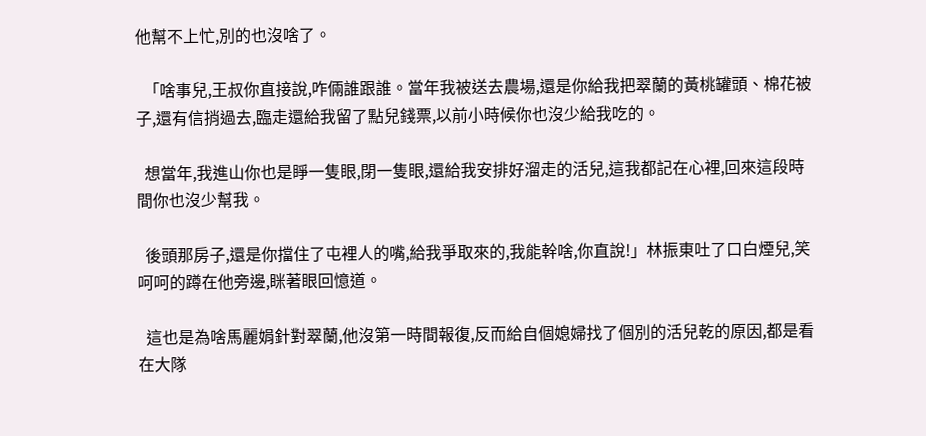他幫不上忙,別的也沒啥了。

  「啥事兒,王叔你直接說,咋倆誰跟誰。當年我被送去農場,還是你給我把翠蘭的黃桃罐頭、棉花被子,還有信捎過去,臨走還給我留了點兒錢票,以前小時候你也沒少給我吃的。

  想當年,我進山你也是睜一隻眼,閉一隻眼,還給我安排好溜走的活兒,這我都記在心裡,回來這段時間你也沒少幫我。

  後頭那房子,還是你擋住了屯裡人的嘴,給我爭取來的,我能幹啥,你直說!」林振東吐了口白煙兒,笑呵呵的蹲在他旁邊,眯著眼回憶道。

  這也是為啥馬麗娟針對翠蘭,他沒第一時間報復,反而給自個媳婦找了個別的活兒乾的原因,都是看在大隊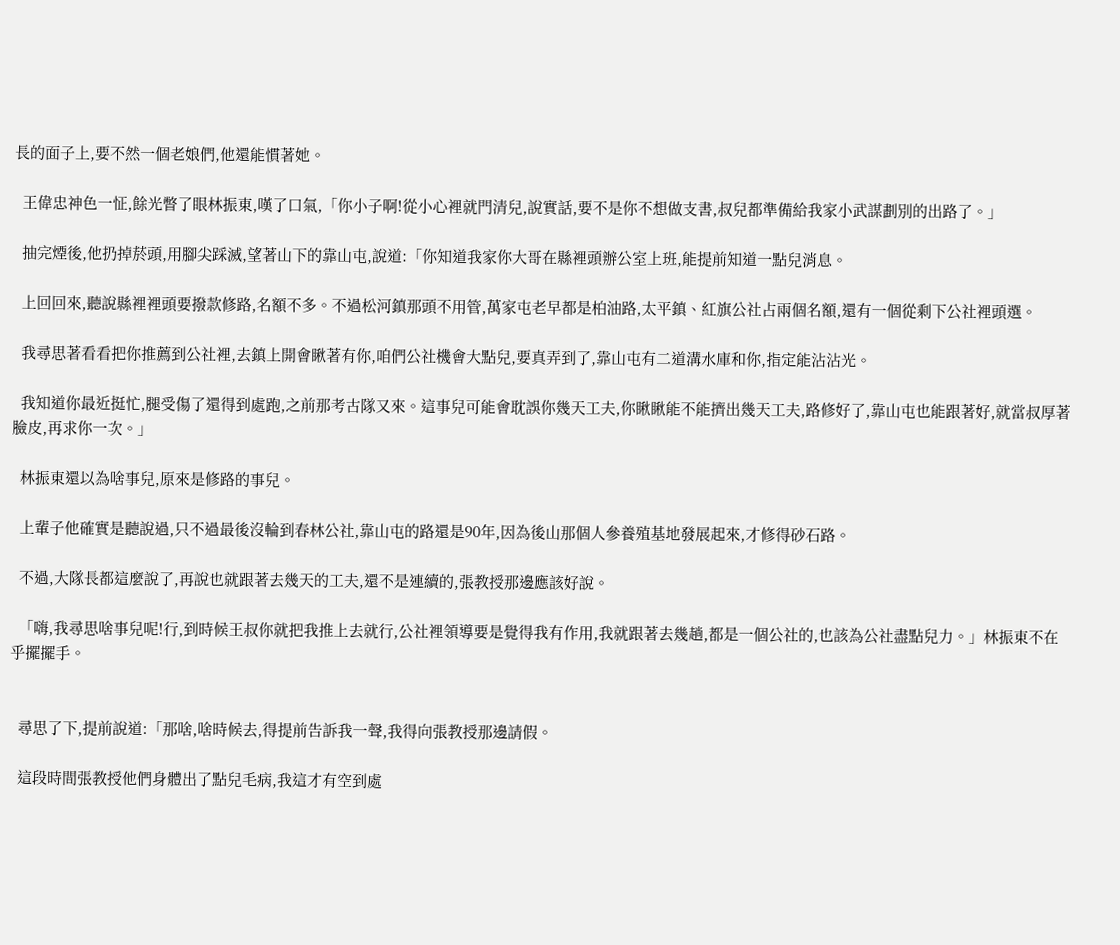長的面子上,要不然一個老娘們,他還能慣著她。

  王偉忠神色一怔,餘光瞥了眼林振東,嘆了口氣,「你小子啊!從小心裡就門清兒,說實話,要不是你不想做支書,叔兒都準備給我家小武謀劃別的出路了。」

  抽完煙後,他扔掉菸頭,用腳尖踩滅,望著山下的靠山屯,說道:「你知道我家你大哥在縣裡頭辦公室上班,能提前知道一點兒消息。

  上回回來,聽說縣裡裡頭要撥款修路,名額不多。不過松河鎮那頭不用管,萬家屯老早都是柏油路,太平鎮、紅旗公社占兩個名額,還有一個從剩下公社裡頭選。

  我尋思著看看把你推薦到公社裡,去鎮上開會瞅著有你,咱們公社機會大點兒,要真弄到了,靠山屯有二道溝水庫和你,指定能沾沾光。

  我知道你最近挺忙,腿受傷了還得到處跑,之前那考古隊又來。這事兒可能會耽誤你幾天工夫,你瞅瞅能不能擠出幾天工夫,路修好了,靠山屯也能跟著好,就當叔厚著臉皮,再求你一次。」

  林振東還以為啥事兒,原來是修路的事兒。

  上輩子他確實是聽說過,只不過最後沒輪到春林公社,靠山屯的路還是90年,因為後山那個人參養殖基地發展起來,才修得砂石路。

  不過,大隊長都這麼說了,再說也就跟著去幾天的工夫,還不是連續的,張教授那邊應該好說。

  「嗨,我尋思啥事兒呢!行,到時候王叔你就把我推上去就行,公社裡領導要是覺得我有作用,我就跟著去幾趟,都是一個公社的,也該為公社盡點兒力。」林振東不在乎擺擺手。


  尋思了下,提前說道:「那啥,啥時候去,得提前告訴我一聲,我得向張教授那邊請假。

  這段時間張教授他們身體出了點兒毛病,我這才有空到處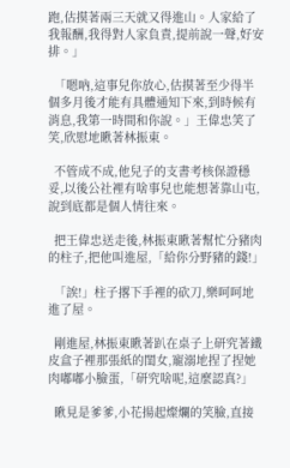跑,估摸著兩三天就又得進山。人家給了我報酬,我得對人家負責,提前說一聲,好安排。」

  「嗯吶,這事兒你放心,估摸著至少得半個多月後才能有具體通知下來,到時候有消息,我第一時間和你說。」王偉忠笑了笑,欣慰地瞅著林振東。

  不管成不成,他兒子的支書考核保證穩妥,以後公社裡有啥事兒也能想著靠山屯,說到底都是個人情往來。

  把王偉忠送走後,林振東瞅著幫忙分豬肉的柱子,把他叫進屋,「給你分野豬的錢!」

  「誒!」柱子撂下手裡的砍刀,樂呵呵地進了屋。

  剛進屋,林振東瞅著趴在桌子上研究著鐵皮盒子裡那張紙的閨女,寵溺地捏了捏她肉嘟嘟小臉蛋,「研究啥呢,這麼認真?」

  瞅見是爹爹,小花揚起燦爛的笑臉,直接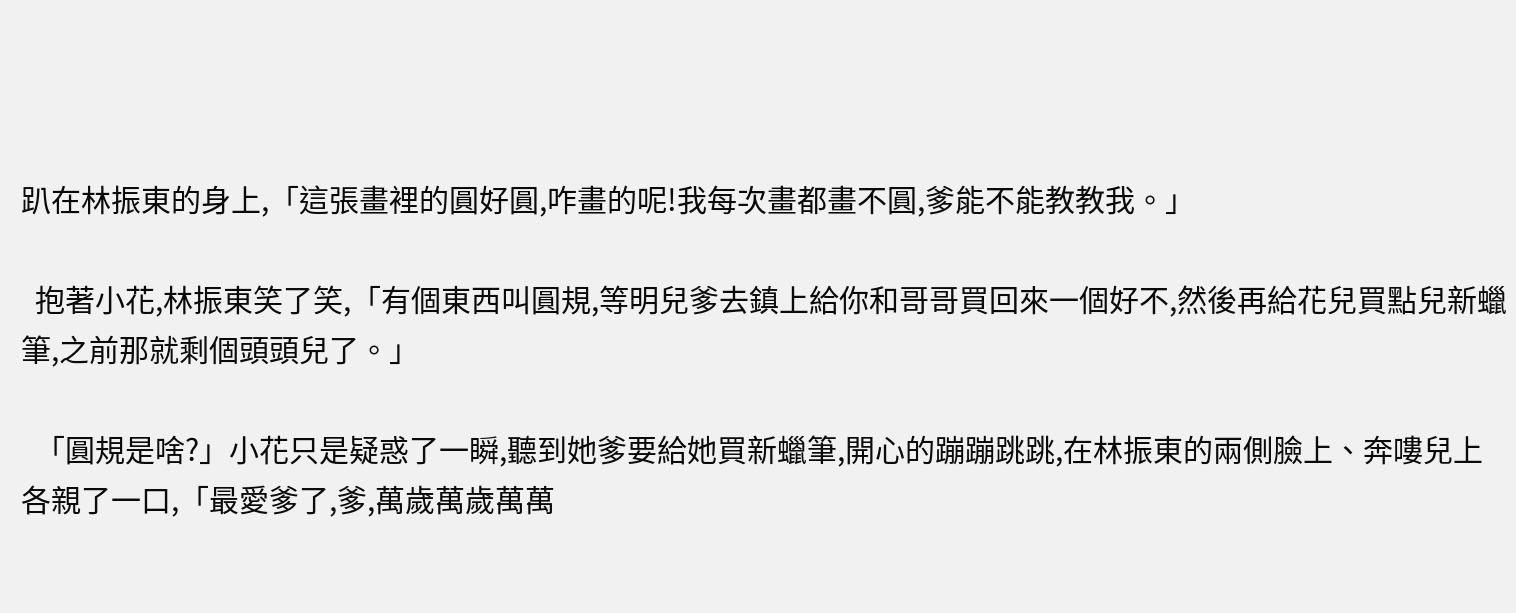趴在林振東的身上,「這張畫裡的圓好圓,咋畫的呢!我每次畫都畫不圓,爹能不能教教我。」

  抱著小花,林振東笑了笑,「有個東西叫圓規,等明兒爹去鎮上給你和哥哥買回來一個好不,然後再給花兒買點兒新蠟筆,之前那就剩個頭頭兒了。」

  「圓規是啥?」小花只是疑惑了一瞬,聽到她爹要給她買新蠟筆,開心的蹦蹦跳跳,在林振東的兩側臉上、奔嘍兒上各親了一口,「最愛爹了,爹,萬歲萬歲萬萬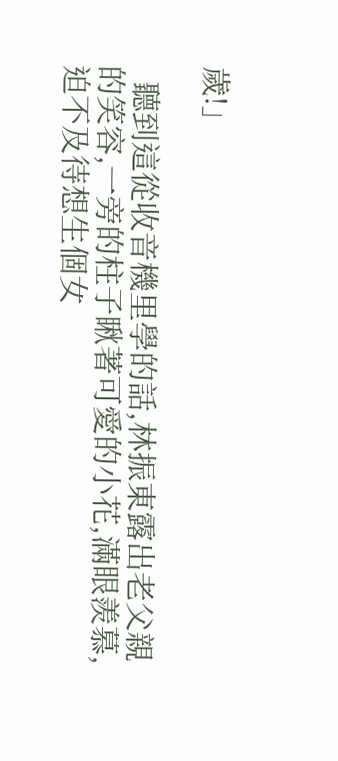歲!」

  聽到這從收音機里學的話,林振東露出老父親的笑容,一旁的柱子瞅著可愛的小花,滿眼羨慕,迫不及待想生個女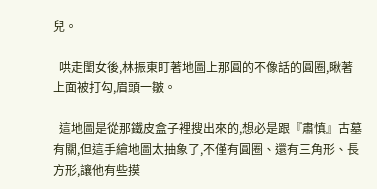兒。

  哄走閨女後,林振東盯著地圖上那圓的不像話的圓圈,瞅著上面被打勾,眉頭一皺。

  這地圖是從那鐵皮盒子裡搜出來的,想必是跟『肅慎』古墓有關,但這手繪地圖太抽象了,不僅有圓圈、還有三角形、長方形,讓他有些摸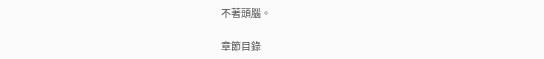不著頭腦。

章節目錄